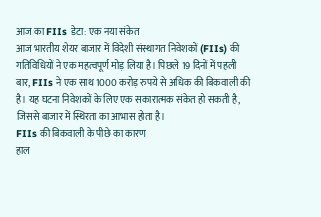आज का FIIs डेटा: एक नया संकेत
आज भारतीय शेयर बाजार में विदेशी संस्थागत निवेशकों (FIIs) की गतिविधियों ने एक महत्वपूर्ण मोड़ लिया है। पिछले 19 दिनों में पहली बार, FIIs ने एक साथ 1000 करोड़ रुपये से अधिक की बिकवाली की है। यह घटना निवेशकों के लिए एक सकारात्मक संकेत हो सकती है, जिससे बाजार में स्थिरता का आभास होता है।
FIIs की बिकवाली के पीछे का कारण
हाल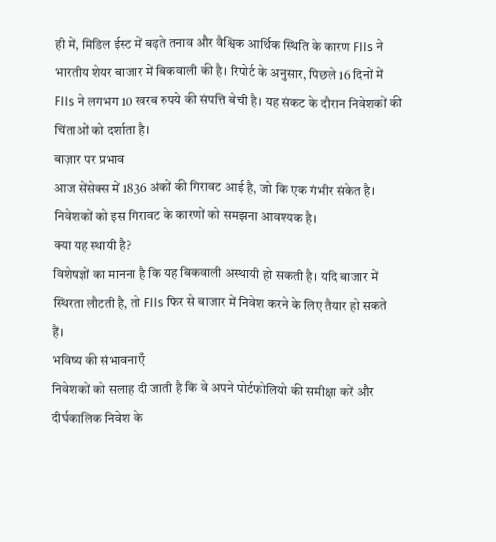ही में, मिडिल ईस्ट में बढ़ते तनाव और वैश्विक आर्थिक स्थिति के कारण FIIs ने भारतीय शेयर बाजार में बिकवाली की है। रिपोर्ट के अनुसार, पिछले 16 दिनों में FIIs ने लगभग 10 खरब रुपये की संपत्ति बेची है। यह संकट के दौरान निवेशकों की चिंताओं को दर्शाता है।
बाज़ार पर प्रभाव
आज सेंसेक्स में 1836 अंकों की गिरावट आई है, जो कि एक गंभीर संकेत है। निवेशकों को इस गिरावट के कारणों को समझना आवश्यक है।
क्या यह स्थायी है?
विशेषज्ञों का मानना है कि यह बिकवाली अस्थायी हो सकती है। यदि बाजार में स्थिरता लौटती है, तो FIIs फिर से बाजार में निवेश करने के लिए तैयार हो सकते हैं।
भविष्य की संभावनाएँ
निवेशकों को सलाह दी जाती है कि वे अपने पोर्टफोलियो की समीक्षा करें और दीर्घकालिक निवेश के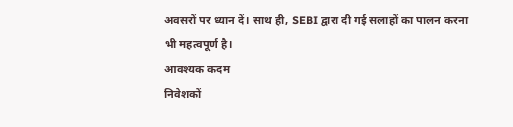अवसरों पर ध्यान दें। साथ ही, SEBI द्वारा दी गई सलाहों का पालन करना भी महत्वपूर्ण है।
आवश्यक कदम
निवेशकों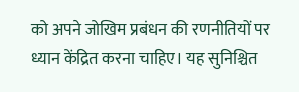को अपने जोखिम प्रबंधन की रणनीतियों पर ध्यान केंद्रित करना चाहिए। यह सुनिश्चित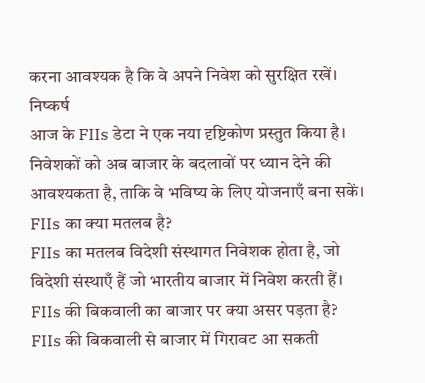करना आवश्यक है कि वे अपने निवेश को सुरक्षित रखें।
निष्कर्ष
आज के FIIs डेटा ने एक नया दृष्टिकोण प्रस्तुत किया है। निवेशकों को अब बाजार के बदलावों पर ध्यान देने की आवश्यकता है, ताकि वे भविष्य के लिए योजनाएँ बना सकें।
FIIs का क्या मतलब है?
FIIs का मतलब विदेशी संस्थागत निवेशक होता है, जो विदेशी संस्थाएँ हैं जो भारतीय बाजार में निवेश करती हैं।
FIIs की बिकवाली का बाजार पर क्या असर पड़ता है?
FIIs की बिकवाली से बाजार में गिरावट आ सकती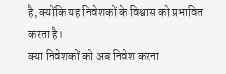है, क्योंकि यह निवेशकों के विश्वास को प्रभावित करता है।
क्या निवेशकों को अब निवेश करना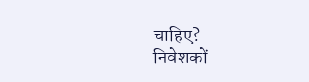चाहिए?
निवेशकों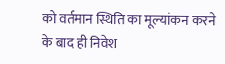को वर्तमान स्थिति का मूल्यांकन करने के बाद ही निवेश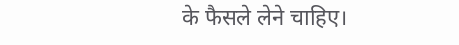के फैसले लेने चाहिए।